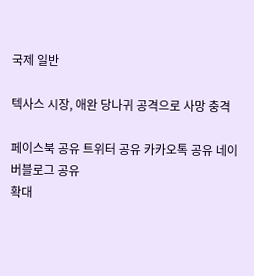국제 일반

텍사스 시장, 애완 당나귀 공격으로 사망 충격

페이스북 공유 트위터 공유 카카오톡 공유 네이버블로그 공유
확대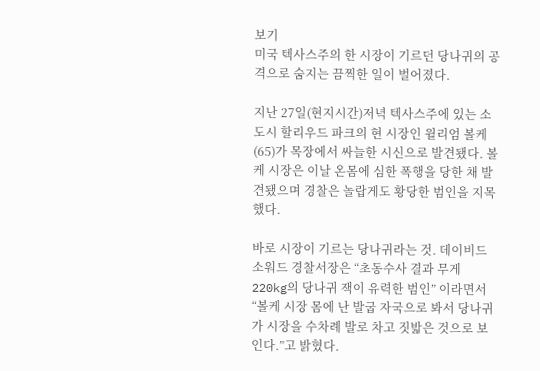보기
미국 텍사스주의 한 시장이 기르던 당나귀의 공격으로 숨지는 끔찍한 일이 벌어졌다.

지난 27일(현지시간)저녁 텍사스주에 있는 소도시 할리우드 파크의 현 시장인 윌리엄 볼케(65)가 목장에서 싸늘한 시신으로 발견됐다. 볼케 시장은 이날 온몸에 심한 폭행을 당한 채 발견됐으며 경찰은 놀랍게도 황당한 범인을 지목했다.

바로 시장이 기르는 당나귀라는 것. 데이비드 소워드 경찰서장은 “초동수사 결과 무게 220kg의 당나귀 잭이 유력한 범인” 이라면서 “볼케 시장 몸에 난 발굽 자국으로 봐서 당나귀가 시장을 수차례 발로 차고 짓밟은 것으로 보인다.”고 밝혔다.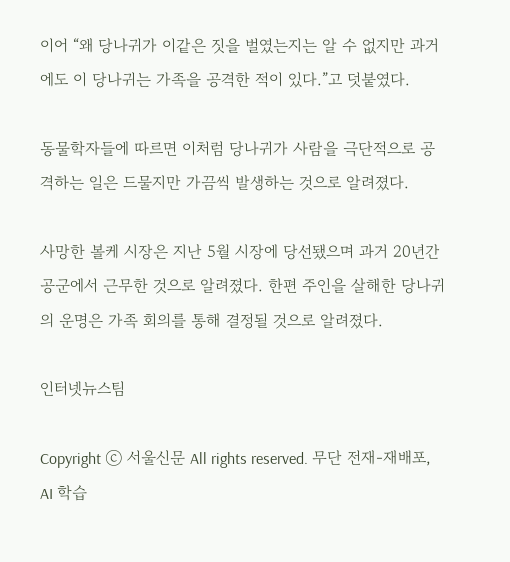이어 “왜 당나귀가 이같은 짓을 벌였는지는 알 수 없지만 과거에도 이 당나귀는 가족을 공격한 적이 있다.”고 덧붙였다.

동물학자들에 따르면 이처럼 당나귀가 사람을 극단적으로 공격하는 일은 드물지만 가끔씩 발생하는 것으로 알려졌다.

사망한 볼케 시장은 지난 5월 시장에 당선됐으며 과거 20년간 공군에서 근무한 것으로 알려졌다. 한편 주인을 살해한 당나귀의 운명은 가족 회의를 통해 결정될 것으로 알려졌다.

인터넷뉴스팀

Copyright ⓒ 서울신문 All rights reserved. 무단 전재-재배포, AI 학습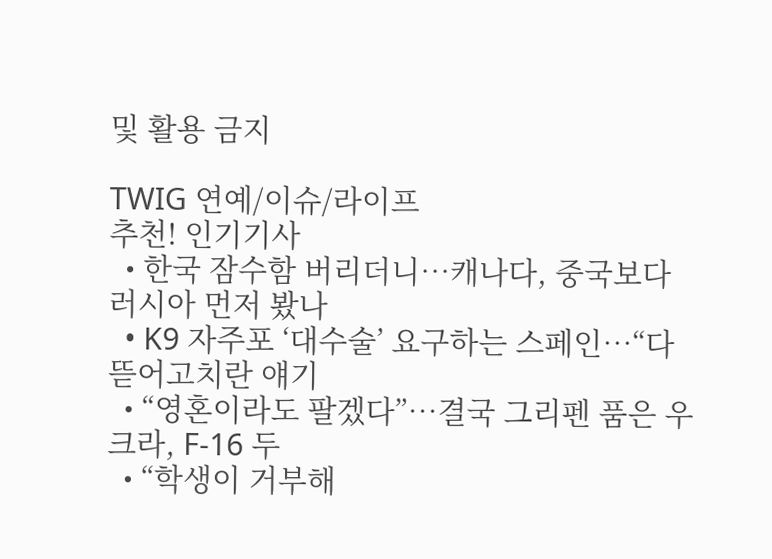및 활용 금지

TWIG 연예/이슈/라이프
추천! 인기기사
  • 한국 잠수함 버리더니…캐나다, 중국보다 러시아 먼저 봤나
  • K9 자주포 ‘대수술’ 요구하는 스페인…“다 뜯어고치란 얘기
  • “영혼이라도 팔겠다”…결국 그리펜 품은 우크라, F-16 두
  • “학생이 거부해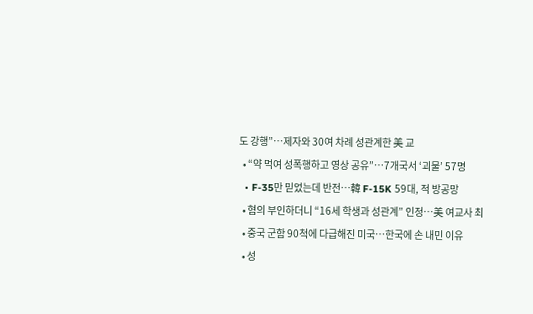도 강행”…제자와 30여 차례 성관계한 美 교
  • “약 먹여 성폭행하고 영상 공유”…7개국서 ‘괴물’ 57명
  • F-35만 믿었는데 반전…韓 F-15K 59대, 적 방공망
  • 혐의 부인하더니 “16세 학생과 성관계” 인정…美 여교사 최
  • 중국 군함 90척에 다급해진 미국…한국에 손 내민 이유
  • 성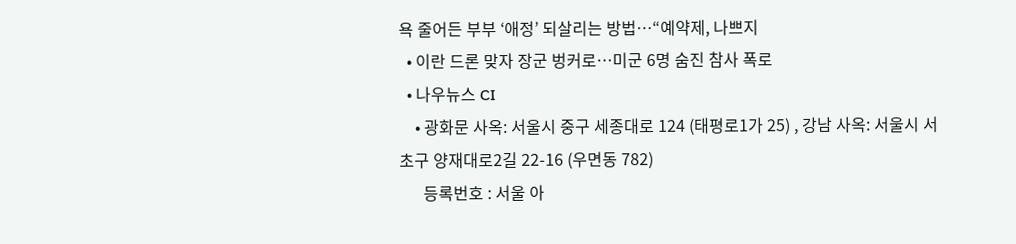욕 줄어든 부부 ‘애정’ 되살리는 방법…“예약제, 나쁘지
  • 이란 드론 맞자 장군 벙커로…미군 6명 숨진 참사 폭로
  • 나우뉴스 CI
    • 광화문 사옥: 서울시 중구 세종대로 124 (태평로1가 25) , 강남 사옥: 서울시 서초구 양재대로2길 22-16 (우면동 782)
      등록번호 : 서울 아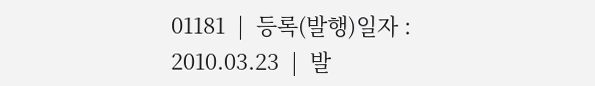01181  |  등록(발행)일자 : 2010.03.23  |  발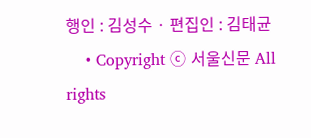행인 : 김성수 · 편집인 : 김태균
    • Copyright ⓒ 서울신문 All rights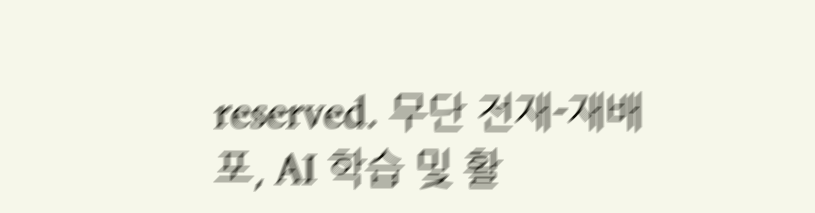reserved. 무단 전재-재배포, AI 학습 및 활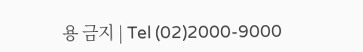용 금지 | Tel (02)2000-9000